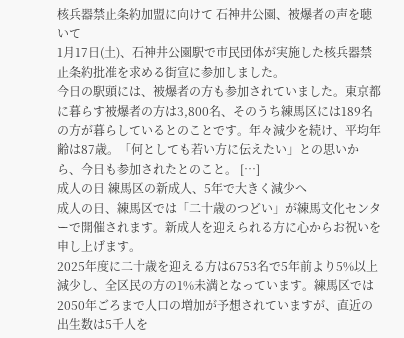核兵器禁止条約加盟に向けて 石神井公園、被爆者の声を聴いて
1月17日(土)、石神井公園駅で市民団体が実施した核兵器禁止条約批准を求める街宣に参加しました。
今日の駅頭には、被爆者の方も参加されていました。東京都に暮らす被爆者の方は3,800名、そのうち練馬区には189名の方が暮らしているとのことです。年々減少を続け、平均年齢は87歳。「何としても若い方に伝えたい」との思いから、今日も参加されたとのこと。 […]
成人の日 練馬区の新成人、5年で大きく減少へ
成人の日、練馬区では「二十歳のつどい」が練馬文化センターで開催されます。新成人を迎えられる方に心からお祝いを申し上げます。
2025年度に二十歳を迎える方は6753名で5年前より5%以上減少し、全区民の方の1%未満となっています。練馬区では2050年ごろまで人口の増加が予想されていますが、直近の出生数は5千人を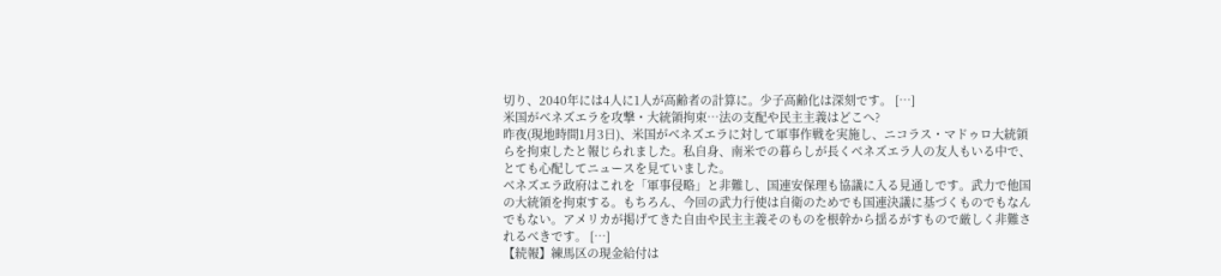切り、2040年には4人に1人が高齢者の計算に。少子高齢化は深刻です。 […]
米国がベネズエラを攻撃・大統領拘束…法の支配や民主主義はどこへ?
昨夜(現地時間1月3日)、米国がベネズエラに対して軍事作戦を実施し、ニコラス・マドゥロ大統領らを拘束したと報じられました。私自身、南米での暮らしが長くベネズエラ人の友人もいる中で、とても心配してニュースを見ていました。
ベネズエラ政府はこれを「軍事侵略」と非難し、国連安保理も協議に入る見通しです。武力で他国の大統領を拘束する。もちろん、今回の武力行使は自衛のためでも国連決議に基づくものでもなんでもない。アメリカが掲げてきた自由や民主主義そのものを根幹から揺るがすもので厳しく非難されるべきです。 […]
【続報】練馬区の現金給付は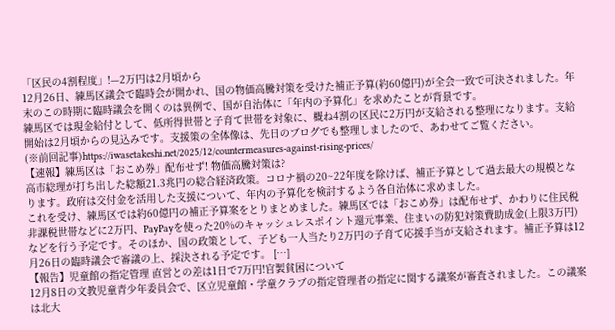「区民の4割程度」!—2万円は2月頃から
12月26日、練馬区議会で臨時会が開かれ、国の物価高騰対策を受けた補正予算(約60億円)が全会一致で可決されました。年末のこの時期に臨時議会を開くのは異例で、国が自治体に「年内の予算化」を求めたことが背景です。
練馬区では現金給付として、低所得世帯と子育て世帯を対象に、概ね4割の区民に2万円が支給される整理になります。支給開始は2月頃からの見込みです。支援策の全体像は、先日のブログでも整理しましたので、あわせてご覧ください。
(※前回記事)https://iwasetakeshi.net/2025/12/countermeasures-against-rising-prices/
【速報】練馬区は「おこめ券」配布せず! 物価高騰対策は?
高市総理が打ち出した総額21.3兆円の総合経済政策。コロナ禍の20~22年度を除けば、補正予算として過去最大の規模となります。政府は交付金を活用した支援について、年内の予算化を検討するよう各自治体に求めました。
これを受け、練馬区では約60億円の補正予算案をとりまとめました。練馬区では「おこめ券」は配布せず、かわりに住民税非課税世帯などに2万円、PayPayを使った20%のキャッシュレスポイント還元事業、住まいの防犯対策費助成金(上限3万円)などを行う予定です。そのほか、国の政策として、子ども一人当たり2万円の子育て応援手当が支給されます。補正予算は12月26日の臨時議会で審議の上、採決される予定です。 […]
【報告】児童館の指定管理 直営との差は1日で7万円!官製貧困について
12月8日の文教児童青少年委員会で、区立児童館・学童クラブの指定管理者の指定に関する議案が審査されました。この議案は北大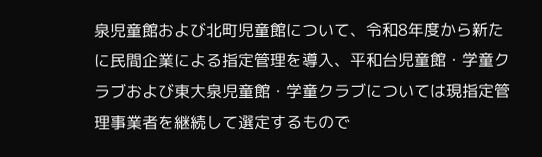泉児童館および北町児童館について、令和8年度から新たに民間企業による指定管理を導入、平和台児童館・学童クラブおよび東大泉児童館・学童クラブについては現指定管理事業者を継続して選定するもので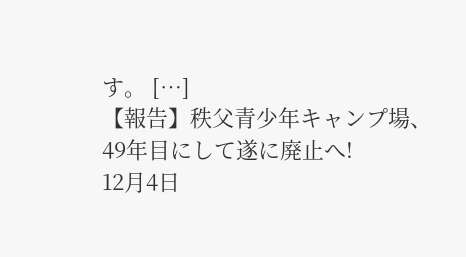す。 […]
【報告】秩父青少年キャンプ場、49年目にして遂に廃止へ!
12月4日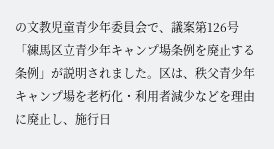の文教児童青少年委員会で、議案第126号「練馬区立青少年キャンプ場条例を廃止する条例」が説明されました。区は、秩父青少年キャンプ場を老朽化・利用者減少などを理由に廃止し、施行日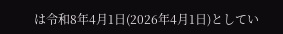は令和8年4月1日(2026年4月1日)としてい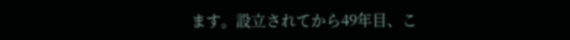ます。設立されてから49年目、こ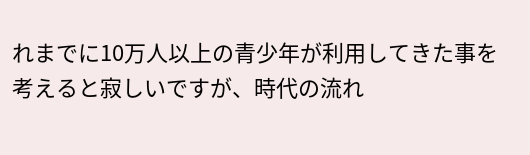れまでに10万人以上の青少年が利用してきた事を考えると寂しいですが、時代の流れ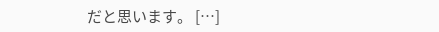だと思います。 […]